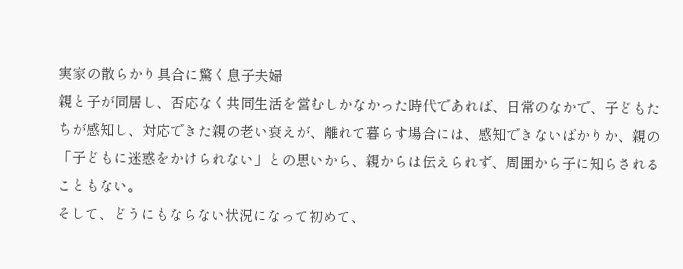実家の散らかり具合に驚く息子夫婦
親と子が同居し、否応なく共同生活を営むしかなかった時代であれば、日常のなかで、子どもたちが感知し、対応できた親の老い衰えが、離れて暮らす場合には、感知できないばかりか、親の「子どもに迷惑をかけられない」との思いから、親からは伝えられず、周囲から子に知らされることもない。
そして、どうにもならない状況になって初めて、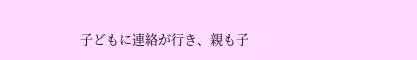子どもに連絡が行き、親も子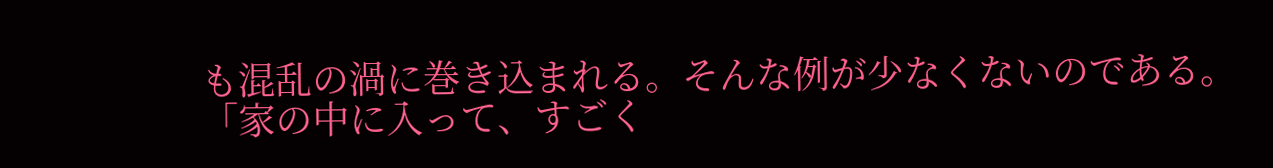も混乱の渦に巻き込まれる。そんな例が少なくないのである。
「家の中に入って、すごく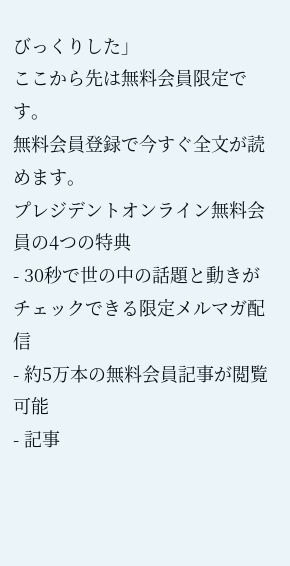びっくりした」
ここから先は無料会員限定です。
無料会員登録で今すぐ全文が読めます。
プレジデントオンライン無料会員の4つの特典
- 30秒で世の中の話題と動きがチェックできる限定メルマガ配信
- 約5万本の無料会員記事が閲覧可能
- 記事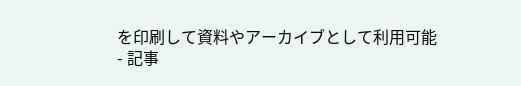を印刷して資料やアーカイブとして利用可能
- 記事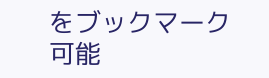をブックマーク可能